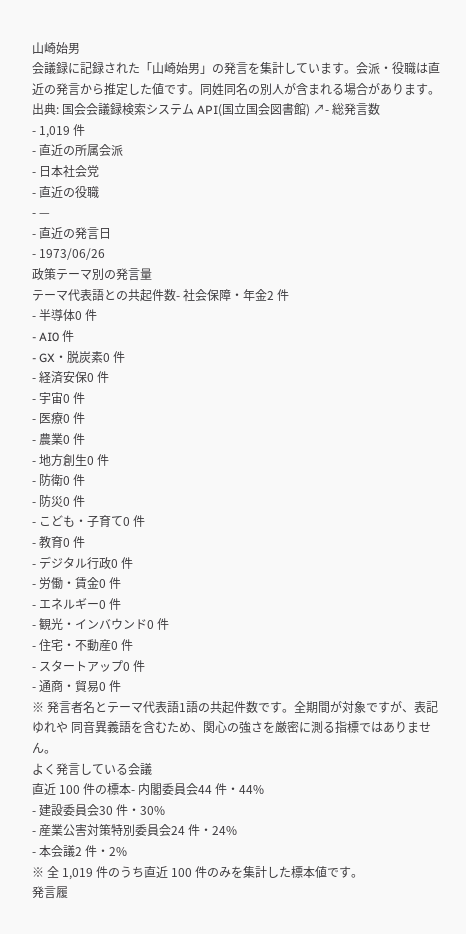山崎始男
会議録に記録された「山崎始男」の発言を集計しています。会派・役職は直近の発言から推定した値です。同姓同名の別人が含まれる場合があります。
出典: 国会会議録検索システム API(国立国会図書館) ↗- 総発言数
- 1,019 件
- 直近の所属会派
- 日本社会党
- 直近の役職
- —
- 直近の発言日
- 1973/06/26
政策テーマ別の発言量
テーマ代表語との共起件数- 社会保障・年金2 件
- 半導体0 件
- AI0 件
- GX・脱炭素0 件
- 経済安保0 件
- 宇宙0 件
- 医療0 件
- 農業0 件
- 地方創生0 件
- 防衛0 件
- 防災0 件
- こども・子育て0 件
- 教育0 件
- デジタル行政0 件
- 労働・賃金0 件
- エネルギー0 件
- 観光・インバウンド0 件
- 住宅・不動産0 件
- スタートアップ0 件
- 通商・貿易0 件
※ 発言者名とテーマ代表語1語の共起件数です。全期間が対象ですが、表記ゆれや 同音異義語を含むため、関心の強さを厳密に測る指標ではありません。
よく発言している会議
直近 100 件の標本- 内閣委員会44 件・44%
- 建設委員会30 件・30%
- 産業公害対策特別委員会24 件・24%
- 本会議2 件・2%
※ 全 1,019 件のうち直近 100 件のみを集計した標本値です。
発言履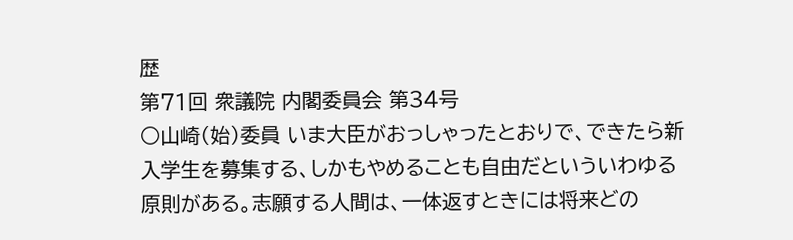歴
第71回 衆議院 内閣委員会 第34号
○山崎(始)委員 いま大臣がおっしゃったとおりで、できたら新入学生を募集する、しかもやめることも自由だといういわゆる原則がある。志願する人間は、一体返すときには将来どの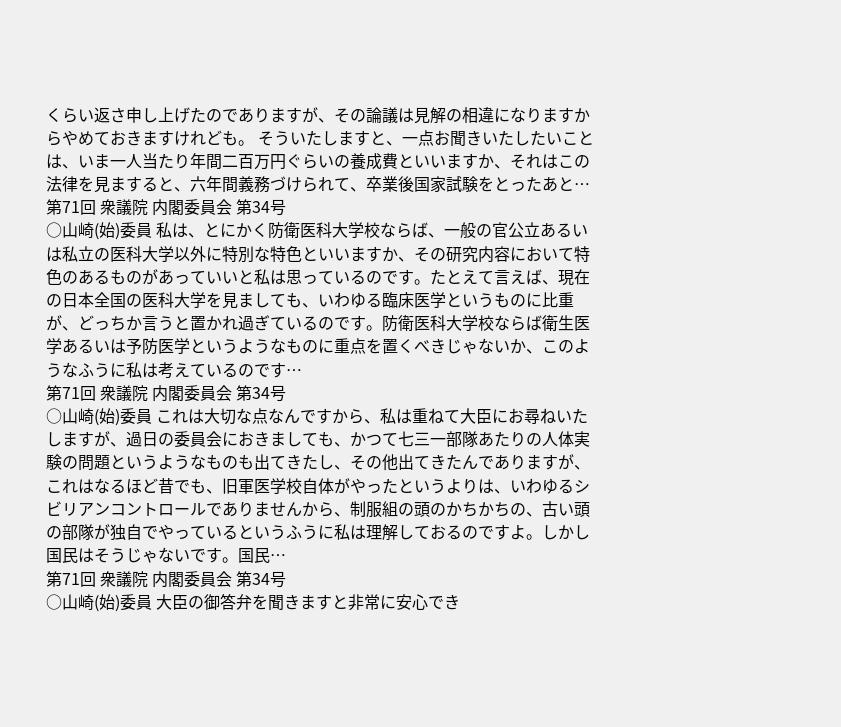くらい返さ申し上げたのでありますが、その論議は見解の相違になりますからやめておきますけれども。 そういたしますと、一点お聞きいたしたいことは、いま一人当たり年間二百万円ぐらいの養成費といいますか、それはこの法律を見ますると、六年間義務づけられて、卒業後国家試験をとったあと…
第71回 衆議院 内閣委員会 第34号
○山崎(始)委員 私は、とにかく防衛医科大学校ならば、一般の官公立あるいは私立の医科大学以外に特別な特色といいますか、その研究内容において特色のあるものがあっていいと私は思っているのです。たとえて言えば、現在の日本全国の医科大学を見ましても、いわゆる臨床医学というものに比重が、どっちか言うと置かれ過ぎているのです。防衛医科大学校ならば衛生医学あるいは予防医学というようなものに重点を置くべきじゃないか、このようなふうに私は考えているのです…
第71回 衆議院 内閣委員会 第34号
○山崎(始)委員 これは大切な点なんですから、私は重ねて大臣にお尋ねいたしますが、過日の委員会におきましても、かつて七三一部隊あたりの人体実験の問題というようなものも出てきたし、その他出てきたんでありますが、これはなるほど昔でも、旧軍医学校自体がやったというよりは、いわゆるシビリアンコントロールでありませんから、制服組の頭のかちかちの、古い頭の部隊が独自でやっているというふうに私は理解しておるのですよ。しかし国民はそうじゃないです。国民…
第71回 衆議院 内閣委員会 第34号
○山崎(始)委員 大臣の御答弁を聞きますと非常に安心でき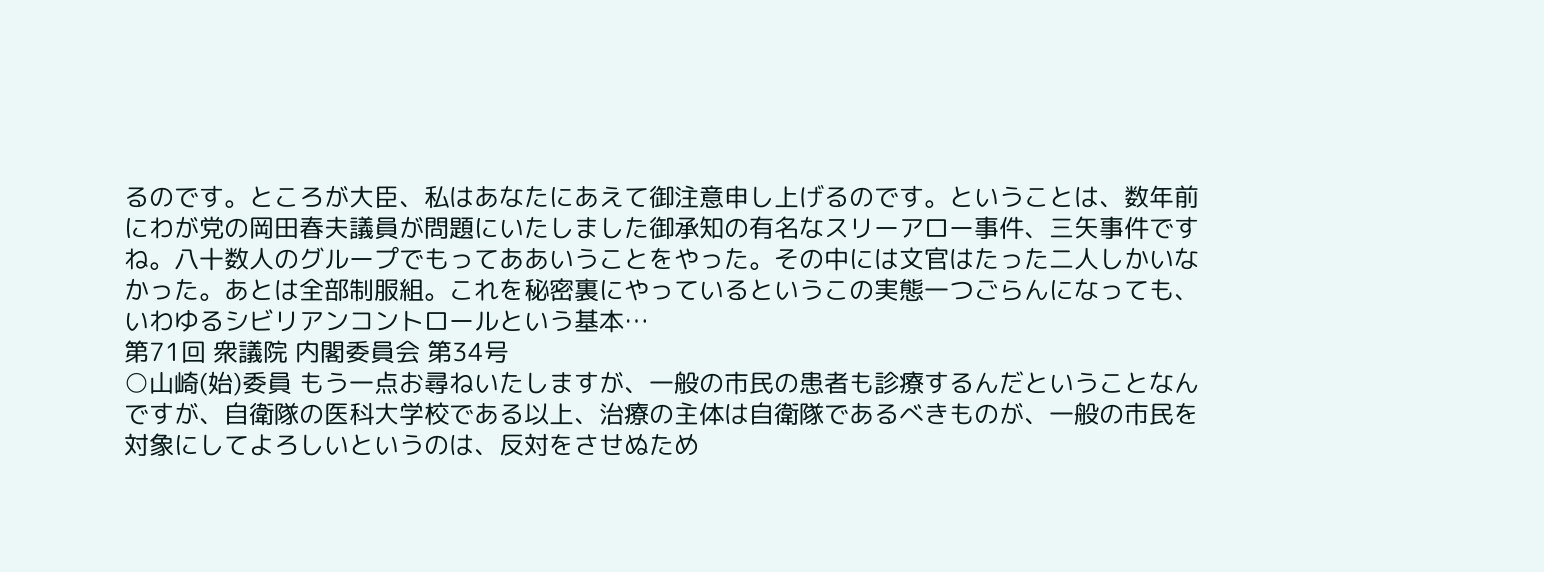るのです。ところが大臣、私はあなたにあえて御注意申し上げるのです。ということは、数年前にわが党の岡田春夫議員が問題にいたしました御承知の有名なスリーアロー事件、三矢事件ですね。八十数人のグループでもってああいうことをやった。その中には文官はたった二人しかいなかった。あとは全部制服組。これを秘密裏にやっているというこの実態一つごらんになっても、いわゆるシビリアンコントロールという基本…
第71回 衆議院 内閣委員会 第34号
○山崎(始)委員 もう一点お尋ねいたしますが、一般の市民の患者も診療するんだということなんですが、自衛隊の医科大学校である以上、治療の主体は自衛隊であるべきものが、一般の市民を対象にしてよろしいというのは、反対をさせぬため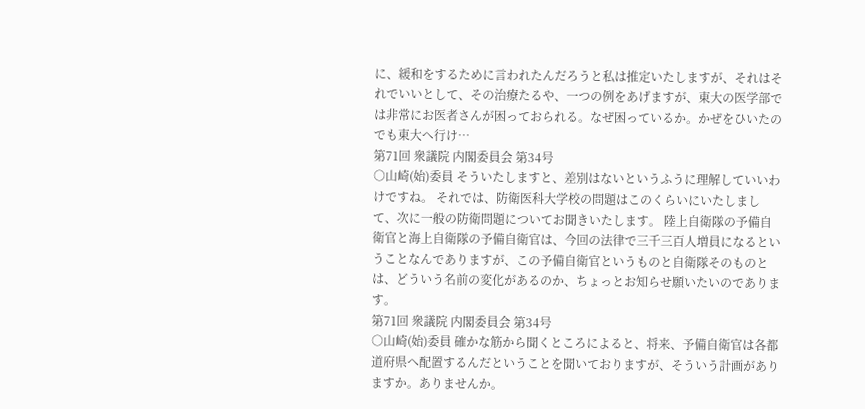に、緩和をするために言われたんだろうと私は推定いたしますが、それはそれでいいとして、その治療たるや、一つの例をあげますが、東大の医学部では非常にお医者さんが困っておられる。なぜ困っているか。かぜをひいたのでも東大へ行け…
第71回 衆議院 内閣委員会 第34号
○山崎(始)委員 そういたしますと、差別はないというふうに理解していいわけですね。 それでは、防衛医科大学校の問題はこのくらいにいたしまして、次に一般の防衛問題についてお聞きいたします。 陸上自衛隊の予備自衛官と海上自衛隊の予備自衛官は、今回の法律で三千三百人増員になるということなんでありますが、この予備自衛官というものと自衛隊そのものとは、どういう名前の変化があるのか、ちょっとお知らせ願いたいのであります。
第71回 衆議院 内閣委員会 第34号
○山崎(始)委員 確かな筋から聞くところによると、将来、予備自衛官は各都道府県へ配置するんだということを聞いておりますが、そういう計画がありますか。ありませんか。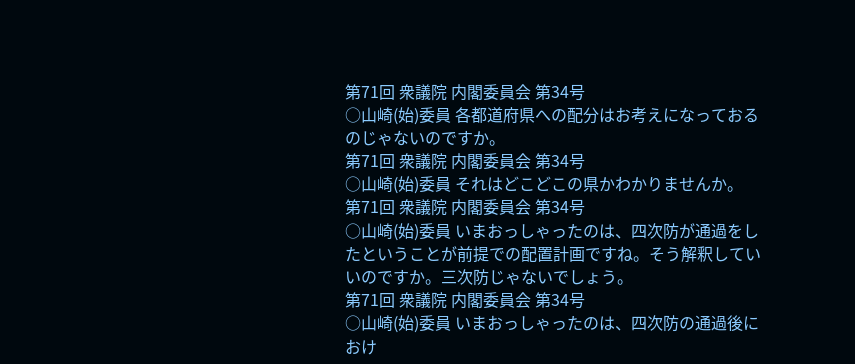第71回 衆議院 内閣委員会 第34号
○山崎(始)委員 各都道府県への配分はお考えになっておるのじゃないのですか。
第71回 衆議院 内閣委員会 第34号
○山崎(始)委員 それはどこどこの県かわかりませんか。
第71回 衆議院 内閣委員会 第34号
○山崎(始)委員 いまおっしゃったのは、四次防が通過をしたということが前提での配置計画ですね。そう解釈していいのですか。三次防じゃないでしょう。
第71回 衆議院 内閣委員会 第34号
○山崎(始)委員 いまおっしゃったのは、四次防の通過後におけ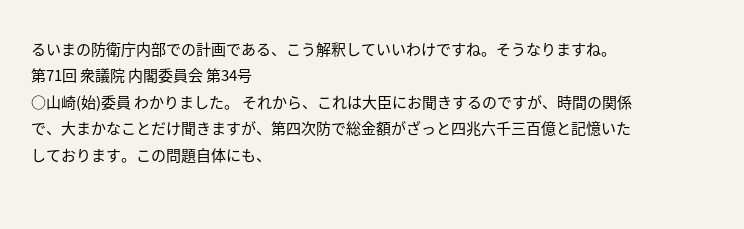るいまの防衛庁内部での計画である、こう解釈していいわけですね。そうなりますね。
第71回 衆議院 内閣委員会 第34号
○山崎(始)委員 わかりました。 それから、これは大臣にお聞きするのですが、時間の関係で、大まかなことだけ聞きますが、第四次防で総金額がざっと四兆六千三百億と記憶いたしております。この問題自体にも、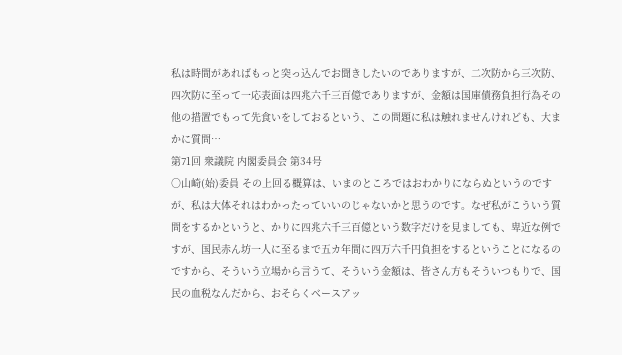私は時間があればもっと突っ込んでお聞きしたいのでありますが、二次防から三次防、四次防に至って一応表面は四兆六千三百億でありますが、金額は国庫債務負担行為その他の措置でもって先食いをしておるという、この問題に私は触れませんけれども、大まかに質問…
第71回 衆議院 内閣委員会 第34号
○山崎(始)委員 その上回る概算は、いまのところではおわかりにならぬというのですが、私は大体それはわかったっていいのじゃないかと思うのです。なぜ私がこういう質問をするかというと、かりに四兆六千三百億という数字だけを見ましても、卑近な例ですが、国民赤ん坊一人に至るまで五カ年間に四万六千円負担をするということになるのですから、そういう立場から言うて、そういう金額は、皆さん方もそういつもりで、国民の血税なんだから、おそらくベースアッ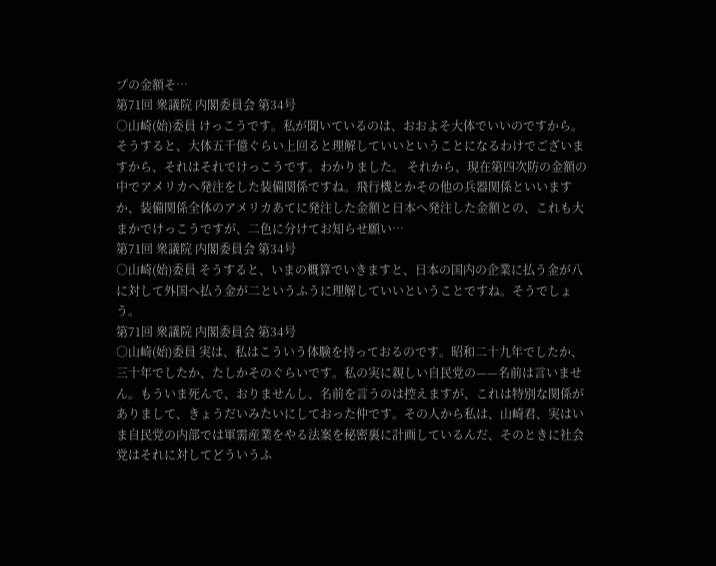プの金額そ…
第71回 衆議院 内閣委員会 第34号
○山崎(始)委員 けっこうです。私が聞いているのは、おおよそ大体でいいのですから。そうすると、大体五千億ぐらい上回ると理解していいということになるわけでございますから、それはそれでけっこうです。わかりました。 それから、現在第四次防の金額の中でアメリカへ発注をした装備関係ですね。飛行機とかその他の兵器関係といいますか、装備関係全体のアメリカあてに発注した金額と日本へ発注した金額との、これも大まかでけっこうですが、二色に分けてお知らせ願い…
第71回 衆議院 内閣委員会 第34号
○山崎(始)委員 そうすると、いまの概算でいきますと、日本の国内の企業に払う金が八に対して外国へ払う金が二というふうに理解していいということですね。そうでしょう。
第71回 衆議院 内閣委員会 第34号
○山崎(始)委員 実は、私はこういう体験を持っておるのです。昭和二十九年でしたか、三十年でしたか、たしかそのぐらいです。私の実に親しい自民党の——名前は言いません。もういま死んで、おりませんし、名前を言うのは控えますが、これは特別な関係がありまして、きょうだいみたいにしておった仲です。その人から私は、山崎君、実はいま自民党の内部では軍需産業をやる法案を秘密裏に計画しているんだ、そのときに社会党はそれに対してどういうふ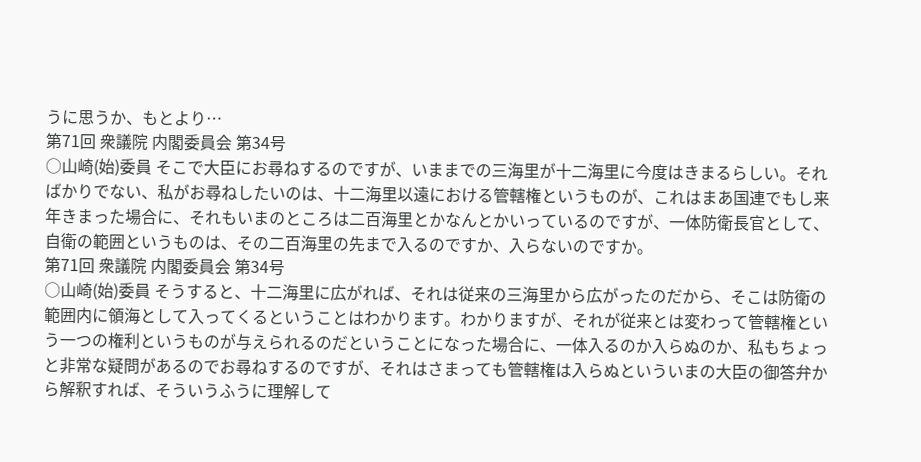うに思うか、もとより…
第71回 衆議院 内閣委員会 第34号
○山崎(始)委員 そこで大臣にお尋ねするのですが、いままでの三海里が十二海里に今度はきまるらしい。そればかりでない、私がお尋ねしたいのは、十二海里以遠における管轄権というものが、これはまあ国連でもし来年きまった場合に、それもいまのところは二百海里とかなんとかいっているのですが、一体防衛長官として、自衛の範囲というものは、その二百海里の先まで入るのですか、入らないのですか。
第71回 衆議院 内閣委員会 第34号
○山崎(始)委員 そうすると、十二海里に広がれば、それは従来の三海里から広がったのだから、そこは防衛の範囲内に領海として入ってくるということはわかります。わかりますが、それが従来とは変わって管轄権という一つの権利というものが与えられるのだということになった場合に、一体入るのか入らぬのか、私もちょっと非常な疑問があるのでお尋ねするのですが、それはさまっても管轄権は入らぬといういまの大臣の御答弁から解釈すれば、そういうふうに理解して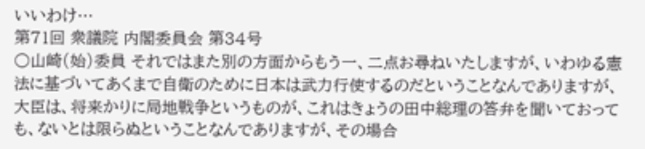いいわけ…
第71回 衆議院 内閣委員会 第34号
○山崎(始)委員 それではまた別の方面からもう一、二点お尋ねいたしますが、いわゆる憲法に基づいてあくまで自衛のために日本は武力行使するのだということなんでありますが、大臣は、将来かりに局地戦争というものが、これはきょうの田中総理の答弁を聞いておっても、ないとは限らぬということなんでありますが、その場合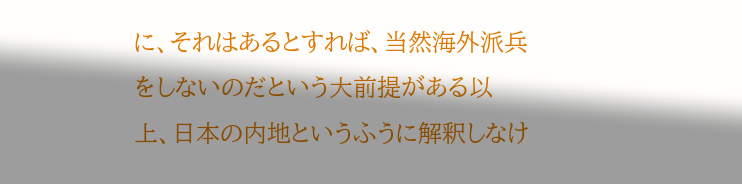に、それはあるとすれば、当然海外派兵をしないのだという大前提がある以上、日本の内地というふうに解釈しなけ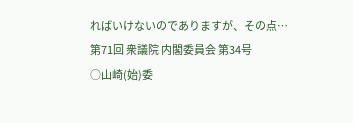ればいけないのでありますが、その点…
第71回 衆議院 内閣委員会 第34号
○山崎(始)委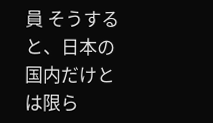員 そうすると、日本の国内だけとは限ら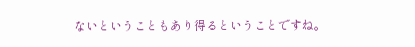ないということもあり得るということですね。